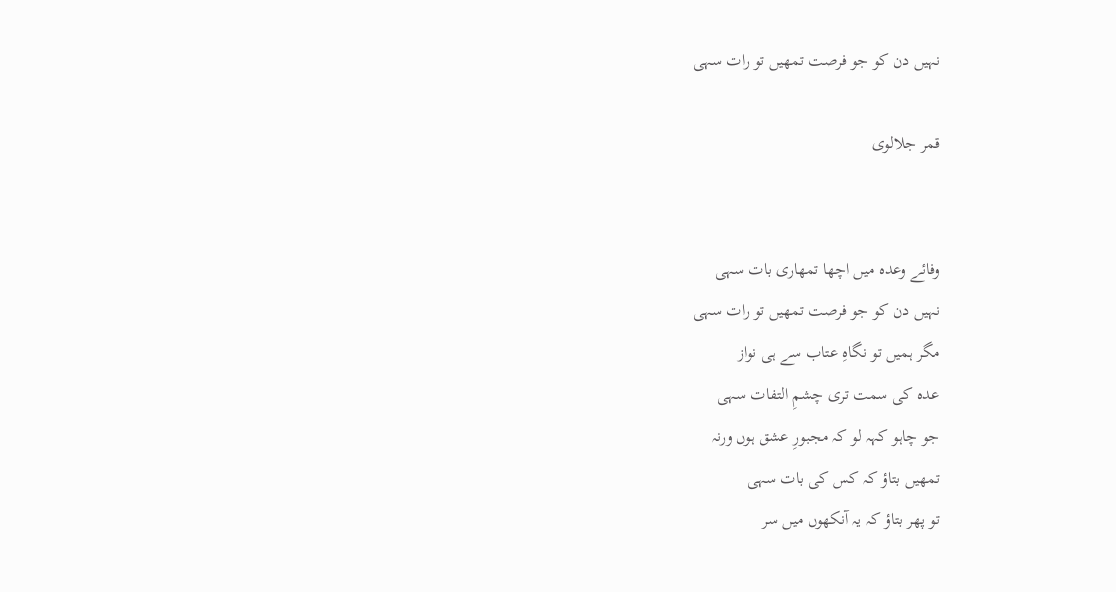نہیں دن کو جو فرصت تمھیں تو رات سہی

قمر جلالوی


وفائے وعدہ میں اچھا تمھاری بات سہی
نہیں دن کو جو فرصت تمھیں تو رات سہی
مگر ہمیں تو نگاہِ عتاب سے ہی نواز
عدہ کی سمت تری چشمِ التفات سہی
جو چاہو کہہ لو کہ مجبورِ عشق ہوں ورنہ
تمھیں بتاؤ کہ کس کی بات سہی
تو پھر بتاؤ کہ یہ آنکھوں میں سر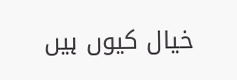خیال کیوں ہیں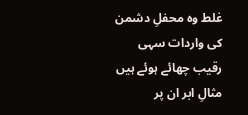غلط وہ محفلِ دشمن کی واردات سہی
رقیب چھائے ہوئے ہیں مثالِ ابر ان پر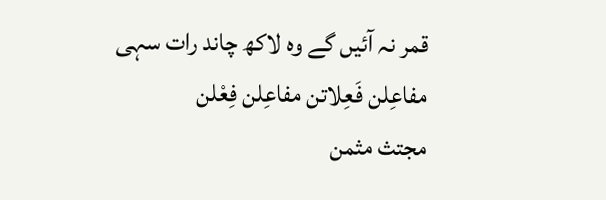قمر نہ آئیں گے وہ لاکھ چاند رات سہی
مفاعِلن فَعِلاتن مفاعِلن فِعْلن
مجتث مثمن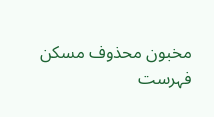مخبون محذوف مسکن
فہرست